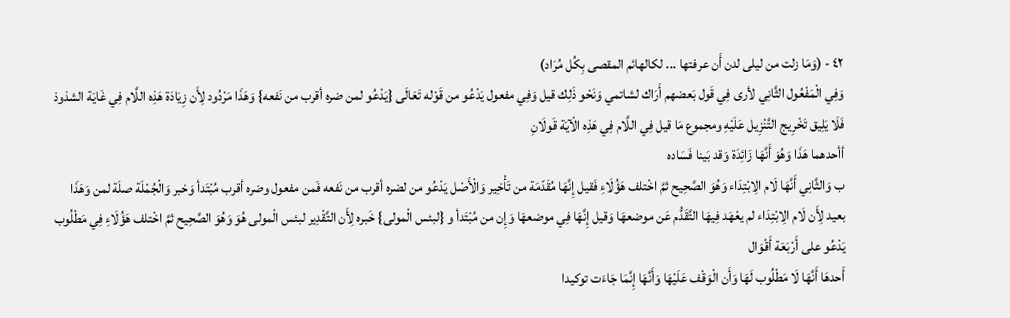٤٢ - (وَمَا زلت من ليلى لدن أَن عرفتها ... لكالهائم المقصى بِكُل مُرَاد)
وَفِي الْمَفْعُول الثَّانِي لأرى فِي قَول بَعضهم أَرَاك لشاتمي وَنَحْو ذَلِك قيل وَفِي مفعول يَدْعُو من قَوْله تَعَالَى {يَدْعُو لمن ضره أقرب من نَفعه} وَهَذَا مَرْدُود لِأَن زِيَادَة هَذِه اللَّام فِي غَايَة الشذوذ فَلَا يَلِيق تَخْرِيج التَّنْزِيل عَلَيْهِ ومجموع مَا قيل فِي اللَّام فِي هَذِه الْآيَة قَولَانِ
أأحدهما هَذَا وَهُوَ أَنَّهَا زَائِدَة وَقد بَينا فَسَاده
ب وَالثَّانِي أَنَّهَا لَام الِابْتِدَاء وَهُوَ الصَّحِيح ثمَّ اخْتلف هَؤُلَاءِ فَقيل إِنَّهَا مُقَدّمَة من تَأْخِير وَالْأَصْل يَدْعُو من لضره أقرب من نَفعه فَمن مفعول وضره أقرب مُبْتَدأ وَخبر وَالْجُمْلَة صلَة لمن وَهَذَا بعيد لِأَن لَام الِابْتِدَاء لم يعْهَد فِيهَا التَّقَدُّم عَن موضعهَا وَقيل إِنَّهَا فِي موضعهَا وَإِن من مُبْتَدأ و {لبئس الْمولى} خَبره لِأَن التَّقْدِير لبئس الْمولى هُوَ وَهُوَ الصَّحِيح ثمَّ اخْتلف هَؤُلَاءِ فِي مَطْلُوب يَدْعُو على أَرْبَعَة أَقْوَال
أَحدهَا أَنَّهَا لَا مَطْلُوب لَهَا وَأَن الْوَقْف عَلَيْهَا وَأَنَّهَا إِنَّمَا جَاءَت توكيدا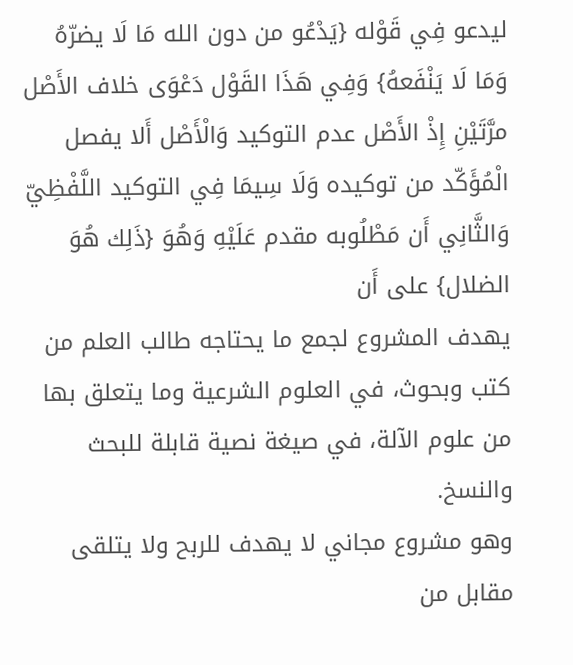ليدعو فِي قَوْله {يَدْعُو من دون الله مَا لَا يضرّهُ وَمَا لَا يَنْفَعهُ} وَفِي هَذَا القَوْل دَعْوَى خلاف الأَصْل مرَّتَيْنِ إِذْ الأَصْل عدم التوكيد وَالْأَصْل أَلا يفصل الْمُؤَكّد من توكيده وَلَا سِيمَا فِي التوكيد اللَّفْظِيّ
وَالثَّانِي أَن مَطْلُوبه مقدم عَلَيْهِ وَهُوَ {ذَلِك هُوَ الضلال} على أَن
يهدف المشروع لجمع ما يحتاجه طالب العلم من كتب وبحوث، في العلوم الشرعية وما يتعلق بها من علوم الآلة، في صيغة نصية قابلة للبحث والنسخ.
وهو مشروع مجاني لا يهدف للربح ولا يتلقى مقابل من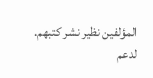المؤلفين نظير نشر كتبهم.
لدعم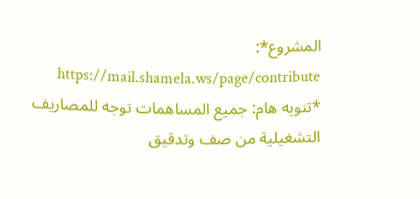المشروع*: https://mail.shamela.ws/page/contribute
*تنويه هام: جميع المساهمات توجه للمصاريف التشغيلية من صف وتدقيق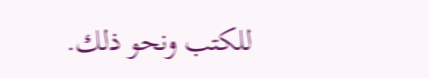للكتب ونحو ذلك.